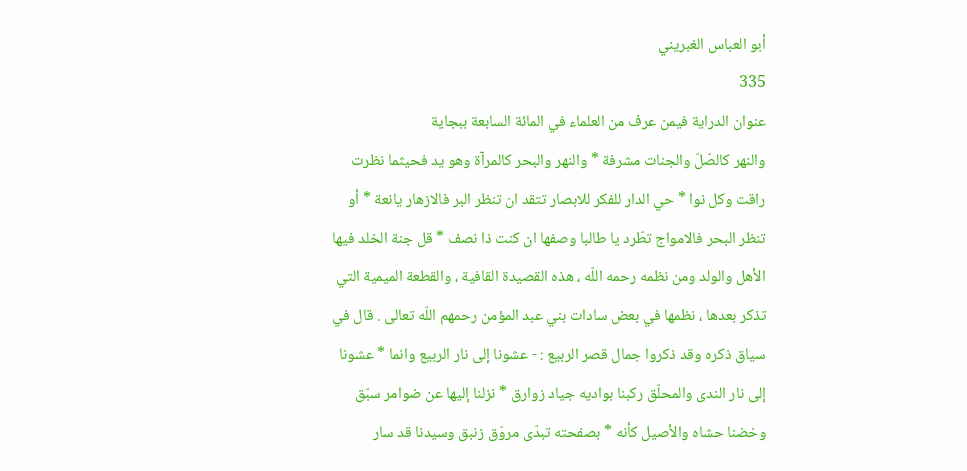أبو العباس الغبريني
335
عنوان الدراية فيمن عرف من العلماء في المائة السابعة ببجاية
والنهر كالصّلّ والجنات مشرفة * والنهر والبحر كالمرآة وهو يد فحيثما نظرت راقت وكل نوا * حي الدار للفكر للابصار تتقد ان تنظر البر فالازهار يانعة * أو تنظر البحر فالامواج تطّرد يا طالبا وصفها ان كنت ذا نصف * قل جنة الخلد فيها الأهل والولد ومن نظمه رحمه اللّه ، هذه القصيدة القافية ، والقطعة الميمية التي تذكر بعدها ، نظمها في بعض سادات بني عبد المؤمن رحمهم اللّه تعالى . قال في سياق ذكره وقد ذكروا جمال قصر الربيع : - عشونا إلى نار الربيع وانما * عشونا إلى نار الندى والمحلّق ركبنا بواديه جياد زوارق * نزلنا إليها عن ضوامر سبّق وخضنا حشاه والأصيل كأنه * بصفحته تبدّى مروّق زنبق وسيدنا قد سار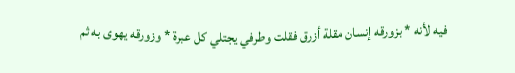فيه لأنه * بزورقه إنسان مقلة أزرق فقلت وطرفي يجتلي كل عبرة * وزورقه يهوى به ثم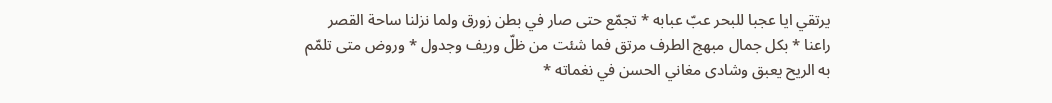يرتقي ايا عجبا للبحر عبّ عبابه * تجمّع حتى صار في بطن زورق ولما نزلنا ساحة القصر راعنا * بكل جمال مبهج الطرف مرتق فما شئت من ظلّ وريف وجدول * وروض متى تلمّم به الريح يعبق وشادى مغاني الحسن في نغماته *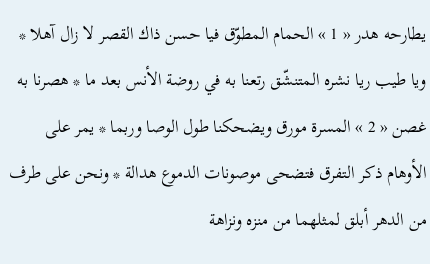يطارحه هدر « 1 » الحمام المطوّق فيا حسن ذاك القصر لا زال آهلا * ويا طيب ريا نشره المتنشّق رتعنا به في روضة الأنس بعد ما * هصرنا به غصن « 2 » المسرة مورق ويضحكنا طول الوصا وربما * يمر على الأوهام ذكر التفرق فتضحى موصونات الدموع هدالة * ونحن على طرف من الدهر أبلق لمثلهما من منزه ونزاهة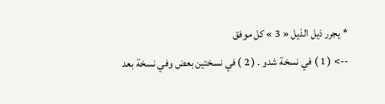* يجرر ذيل الذيل « 3 » كل موفق
--> ( 1 ) في نسخة شدو . ( 2 ) في نسختين بعض وفي نسخة بعد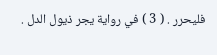فليحرر . ( 3 ) في رواية يجر ذيول الدل .